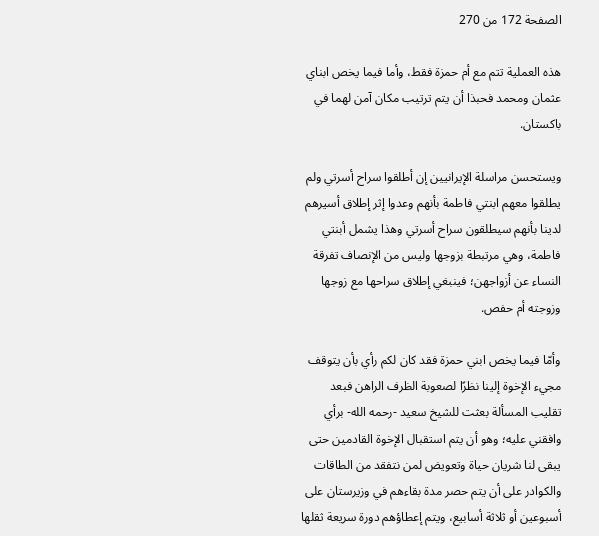الصفحة 172 من 270

هذه العملية تتم مع أم حمزة فقط، وأما فيما يخص ابناي عثمان ومحمد فحبذا أن يتم ترتيب مكان آمن لهما في باكستان.

ويستحسن مراسلة الإيرانيين إن أطلقوا سراح أسرتي ولم يطلقوا معهم ابنتي فاطمة بأنهم وعدوا إثر إطلاق أسيرهم لدينا بأنهم سيطلقون سراح أسرتي وهذا يشمل أبنتي فاطمة، وهي مرتبطة بزوجها وليس من الإنصاف تفرقة النساء عن أزواجهن؛ فينبغي إطلاق سراحها مع زوجها وزوجته أم حفص.

وأمّا فيما يخص ابني حمزة فقد كان لكم رأي بأن يتوقف مجيء الإخوة إلينا نظرًا لصعوبة الظرف الراهن فبعد تقليب المسألة بعثت للشيخ سعيد -رحمه الله- برأي وافقني عليه؛ وهو أن يتم استقبال الإخوة القادمين حتى يبقى لنا شريان حياة وتعويض لمن نتفقد من الطاقات والكوادر على أن يتم حصر مدة بقاءهم في وزيرستان على أسبوعين أو ثلاثة أسابيع، ويتم إعطاؤهم دورة سريعة ثقلها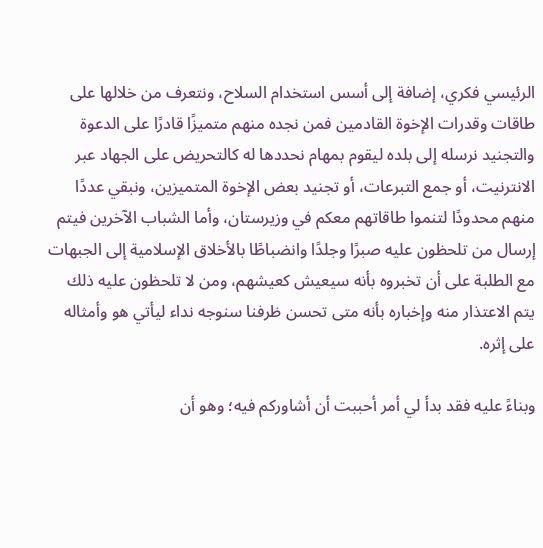الرئيسي فكري، إضافة إلى أسس استخدام السلاح، ونتعرف من خلالها على طاقات وقدرات الإخوة القادمين فمن نجده منهم متميزًا قادرًا على الدعوة والتجنيد نرسله إلى بلده ليقوم بمهام نحددها له كالتحريض على الجهاد عبر الانترنيت، أو جمع التبرعات، أو تجنيد بعض الإخوة المتميزين، ونبقي عددًا منهم محدودًا لتنموا طاقاتهم معكم في وزيرستان، وأما الشباب الآخرين فيتم إرسال من تلحظون عليه صبرًا وجلدًا وانضباطًا بالأخلاق الإسلامية إلى الجبهات مع الطلبة على أن تخبروه بأنه سيعيش كعيشهم، ومن لا تلحظون عليه ذلك يتم الاعتذار منه وإخباره بأنه متى تحسن ظرفنا سنوجه نداء ليأتي هو وأمثاله على إثره.

وبناءً عليه فقد بدأ لي أمر أحببت أن أشاوركم فيه؛ وهو أن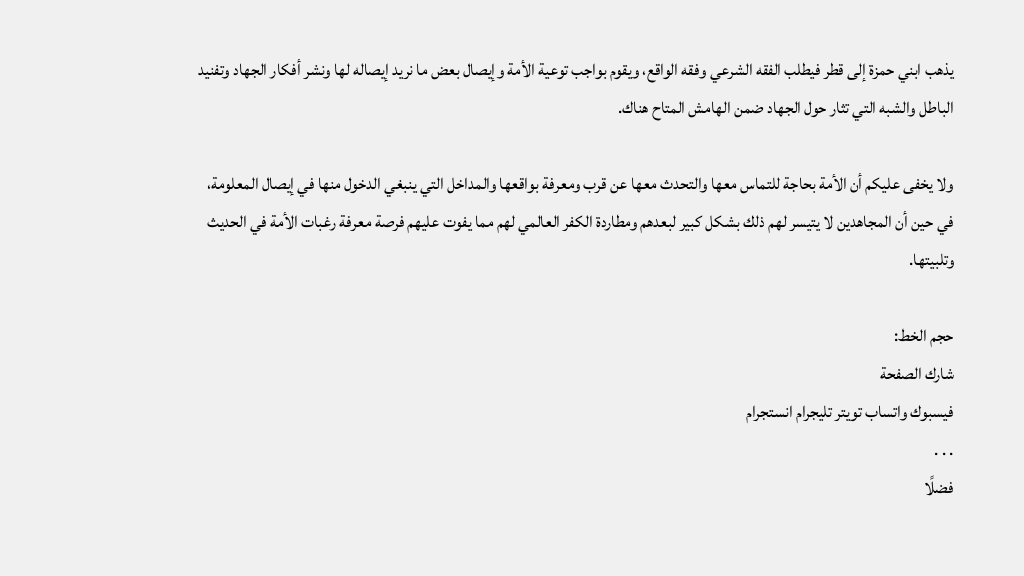يذهب ابني حمزة إلى قطر فيطلب الفقه الشرعي وفقه الواقع، ويقوم بواجب توعية الأمة وإيصال بعض ما نريد إيصاله لها ونشر أفكار الجهاد وتفنيد الباطل والشبه التي تثار حول الجهاد ضمن الهامش المتاح هناك.

ولا يخفى عليكم أن الأمة بحاجة للتماس معها والتحدث معها عن قرب ومعرفة بواقعها والمداخل التي ينبغي الدخول منها في إيصال المعلومة، في حين أن المجاهدين لا يتيسر لهم ذلك بشكل كبير لبعدهم ومطاردة الكفر العالمي لهم مما يفوت عليهم فرصة معرفة رغبات الأمة في الحديث وتلبيتها.

حجم الخط:
شارك الصفحة
فيسبوك واتساب تويتر تليجرام انستجرام
. . .
فضلًا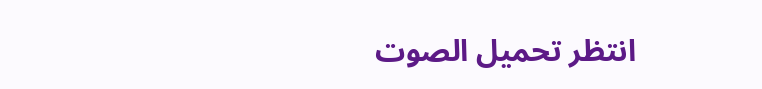انتظر تحميل الصوت